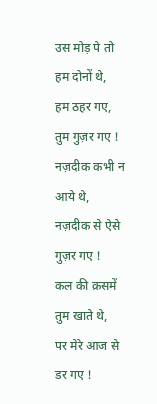उस मोड़ पे तो हम दोनों थे,
हम ठहर गए, तुम गुज़र गए !
नज़दीक कभी न आये थे,
नज़दीक से ऐसे गुज़र गए !
कल की क़समें तुम खाते थे,
पर मेरे आज से डर गए !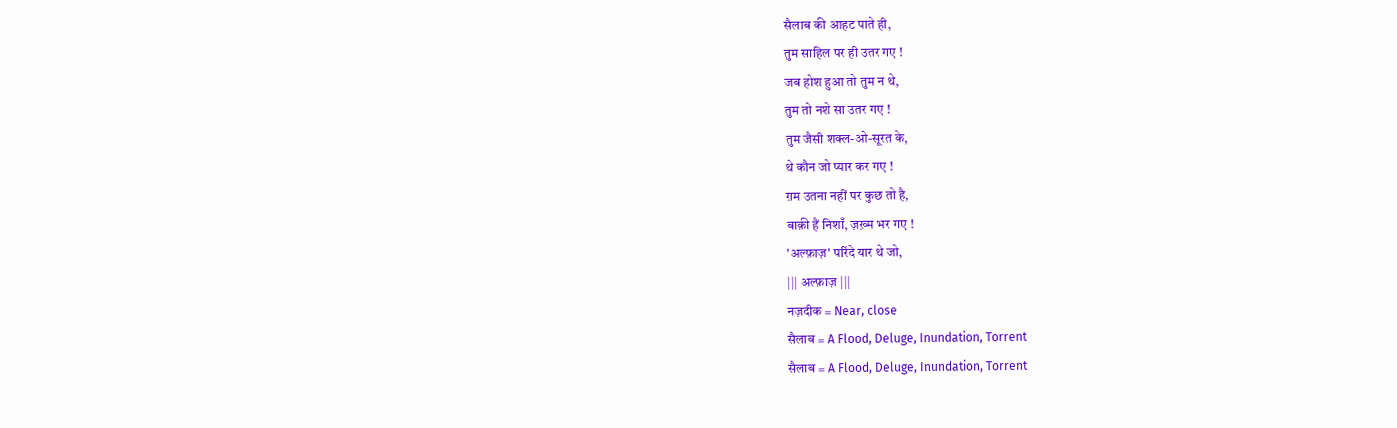सैलाब की आहट पाते ही,
तुम साहिल पर ही उतर गए !
जब होश हुआ तो तुम न थे,
तुम तो नशे सा उतर गए !
तुम जैसी शक्ल-ओ-सूरत के,
थे कौन जो प्यार कर गए !
ग़म उतना नहीं पर कुछ तो है,
बाक़ी हैं निशाँ, ज़ख़्म भर गए !
'अल्फ़ाज़' परिंदे यार थे जो,
||| अल्फ़ाज़ |||
नज़दीक = Near, close
सैलाब = A Flood, Deluge, Inundation, Torrent
सैलाब = A Flood, Deluge, Inundation, Torrent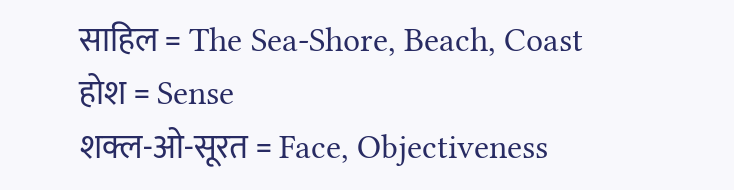साहिल = The Sea-Shore, Beach, Coast
होश = Sense
शक्ल-ओ-सूरत = Face, Objectiveness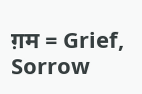ग़म = Grief, Sorrow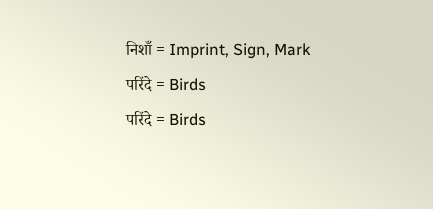निशाँ = Imprint, Sign, Mark
परिंदे = Birds
परिंदे = Birds